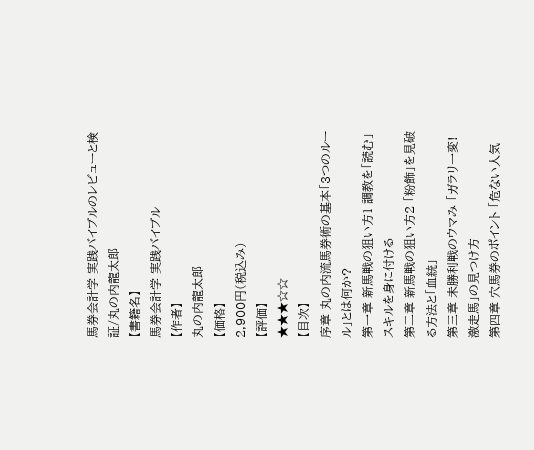馬券会計学 実践バイブルのレビューと検証/丸の内龍太郎
【書籍名】
馬券会計学 実践バイブル
【作者】
丸の内龍太郎
【価格】
2,900円(税込み)
【評価】
★★★☆☆
【目次】
序章 丸の内流馬券術の基本「3つのルール」とは何か?
第一章 新馬戦の狙い方1 調教を「読む」スキルを身に付ける
第二章 新馬戦の狙い方2 「粉飾」を見破る方法と「血統」
第三章 未勝利戦のウマみ 「ガラリ一変!激走馬」の見つけ方
第四章 穴馬券のポイント 「危ない人気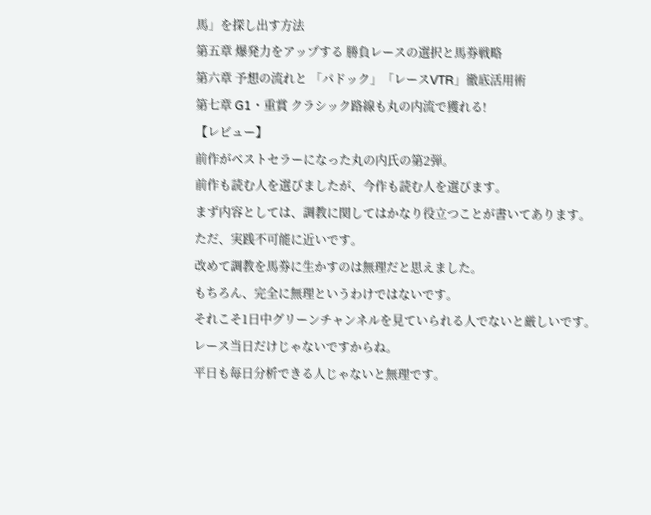馬」を探し出す方法
第五章 爆発力をアップする 勝負レースの選択と馬券戦略
第六章 予想の流れと 「パドック」「レースVTR」徹底活用術
第七章 G1・重賞 クラシック路線も丸の内流で獲れる!
【レビュー】
前作がベストセラーになった丸の内氏の第2弾。
前作も読む人を選びましたが、今作も読む人を選びます。
まず内容としては、調教に関してはかなり役立つことが書いてあります。
ただ、実践不可能に近いです。
改めて調教を馬券に生かすのは無理だと思えました。
もちろん、完全に無理というわけではないです。
それこそ1日中グリーンチャンネルを見ていられる人でないと厳しいです。
レース当日だけじゃないですからね。
平日も毎日分析できる人じゃないと無理です。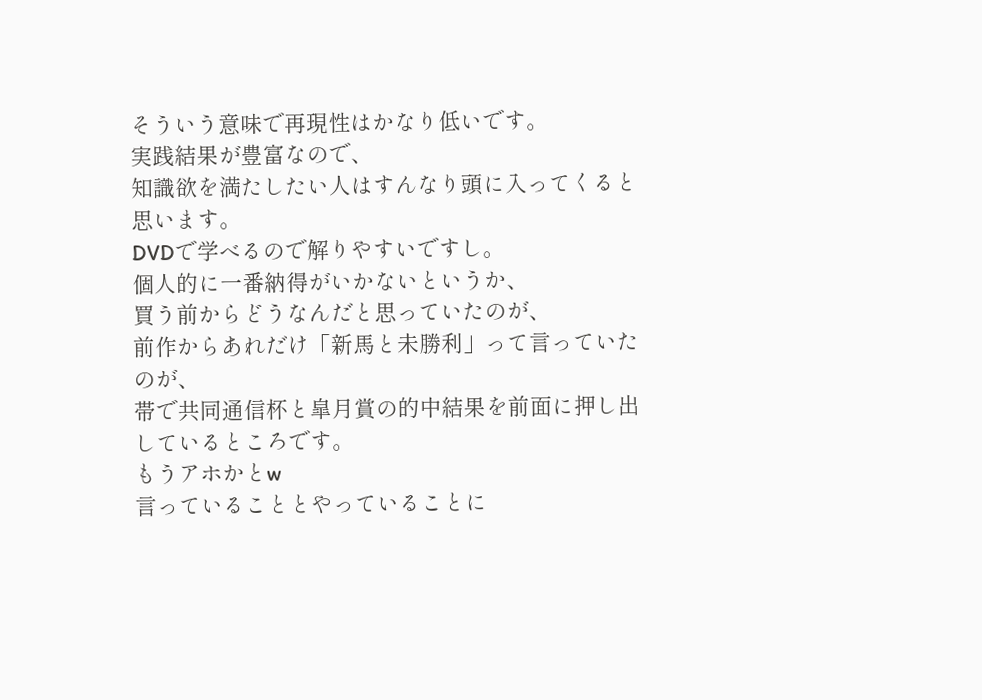そういう意味で再現性はかなり低いです。
実践結果が豊富なので、
知識欲を満たしたい人はすんなり頭に入ってくると思います。
DVDで学べるので解りやすいですし。
個人的に一番納得がいかないというか、
買う前からどうなんだと思っていたのが、
前作からあれだけ「新馬と未勝利」って言っていたのが、
帯で共同通信杯と皐月賞の的中結果を前面に押し出しているところです。
もうアホかとw
言っていることとやっていることに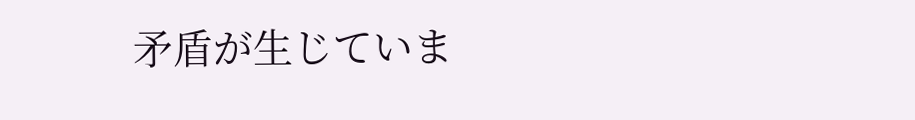矛盾が生じていま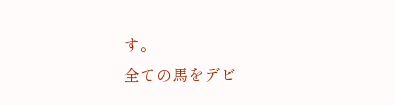す。
全ての馬をデビ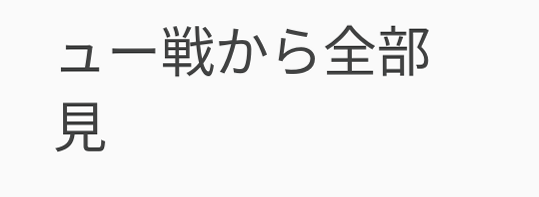ュー戦から全部見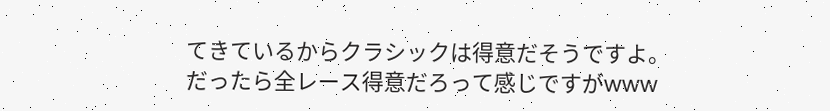てきているからクラシックは得意だそうですよ。
だったら全レース得意だろって感じですがwww